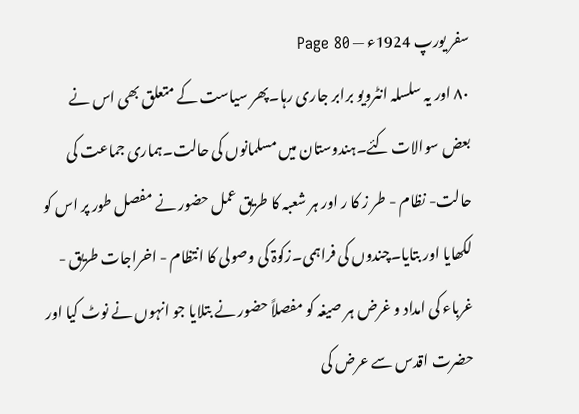سفر یورپ 1924ء — Page 80
۸۰ اور یہ سلسلہ انٹرویو برابر جاری رہا۔پھر سیاست کے متعلق بھی اس نے بعض سوالات کئے۔ہندوستان میں مسلمانوں کی حالت۔ہماری جماعت کی حالت- نظام - طر ز کا ر اور ہر شعبہ کا طریق عمل حضور نے مفصل طور پر اس کو لکھایا اور بتایا۔چندوں کی فراہمی۔زکوۃ کی وصولی کا انتظام - اخراجات طریق - غرباء کی امداد و غرض ہر صیغہ کو مفصلاً حضور نے بتلایا جو انہوں نے نوٹ کیا اور حضرت اقدس سے عرض کی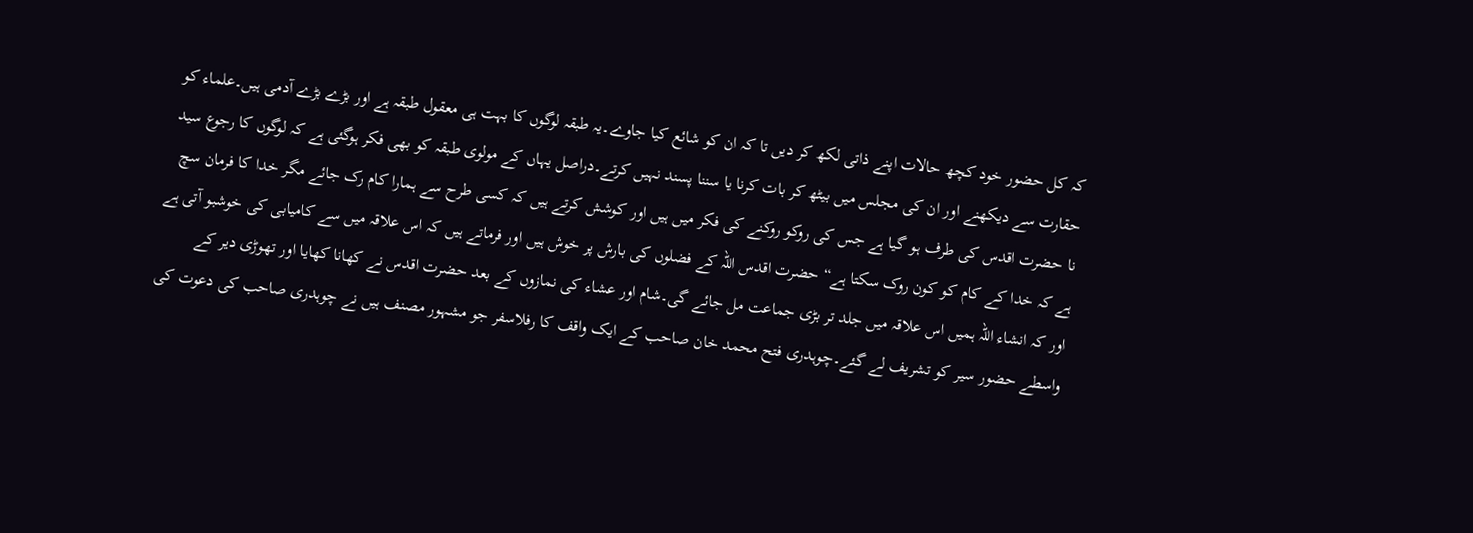کہ کل حضور خود کچھ حالات اپنے ذاتی لکھ کر دیں تا کہ ان کو شائع کیا جاوے۔یہ طبقہ لوگوں کا بہت ہی معقول طبقہ ہے اور بڑے بڑے آدمی ہیں۔علماء کو حقارت سے دیکھنے اور ان کی مجلس میں بیٹھ کر بات کرنا یا سننا پسند نہیں کرتے۔دراصل یہاں کے مولوی طبقہ کو بھی فکر ہوگئی ہے کہ لوگوں کا رجوع سید نا حضرت اقدس کی طرف ہو گیا ہے جس کی روکو روکنے کی فکر میں ہیں اور کوشش کرتے ہیں کہ کسی طرح سے ہمارا کام رک جائے مگر خدا کا فرمان سچ ہے کہ خدا کے کام کو کون روک سکتا ہے“ حضرت اقدس اللہ کے فضلوں کی بارش پر خوش ہیں اور فرماتے ہیں کہ اس علاقہ میں سے کامیابی کی خوشبو آتی ہے اور کہ انشاء اللہ ہمیں اس علاقہ میں جلد تر بڑی جماعت مل جائے گی۔شام اور عشاء کی نمازوں کے بعد حضرت اقدس نے کھانا کھایا اور تھوڑی دیر کے واسطے حضور سیر کو تشریف لے گئے۔چوہدری فتح محمد خان صاحب کے ایک واقف کا رفلاسفر جو مشہور مصنف ہیں نے چوہدری صاحب کی دعوت کی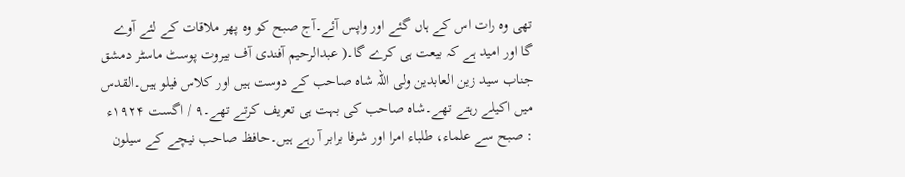تھی وہ رات اس کے ہاں گئے اور واپس آئے۔آج صبح کو وہ پھر ملاقات کے لئے آوے گا اور امید ہے کہ بیعت ہی کرے گا۔( عبدالرحیم آفندی آف بیروت پوسٹ ماسٹر دمشق جناب سید زین العابدین ولی اللہ شاہ صاحب کے دوست ہیں اور کلاس فیلو ہیں۔القدس میں اکیلے رہتے تھے۔شاہ صاحب کی بہت ہی تعریف کرتے تھے۔۹ / اگست ۱۹۲۴ء : صبح سے علماء، طلباء امرا اور شرفا برابر آ رہے ہیں۔حافظ صاحب نیچے کے سیلون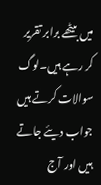میں بیٹھے برابر تقریر کر رہے ہیں۔لوگ سوالات کرتے ہیں جواب دیئے جاتے ہیں اور آج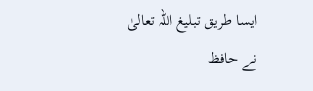ایسا طریق تبلیغ اللہ تعالیٰ نے حافظ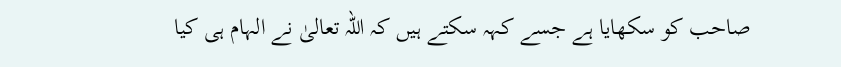صاحب کو سکھایا ہے جسے کہہ سکتے ہیں کہ اللہ تعالیٰ نے الہام ہی کیا